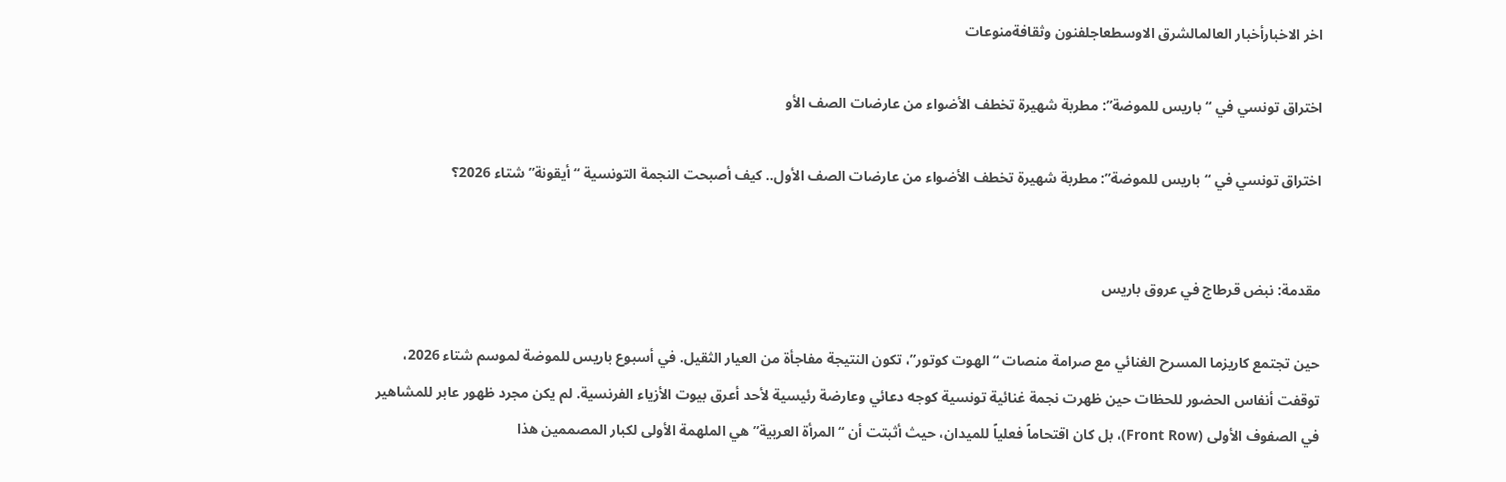اخر الاخبارأخبار العالمالشرق الاوسطعاجلفنون وثقافةمنوعات

اختراق تونسي في “باريس للموضة”: مطربة شهيرة تخطف الأضواء من عارضات الصف الأو

اختراق تونسي في “باريس للموضة”: مطربة شهيرة تخطف الأضواء من عارضات الصف الأول.. كيف أصبحت النجمة التونسية “أيقونة” شتاء 2026؟


مقدمة: نبض قرطاج في عروق باريس

حين تجتمع كاريزما المسرح الغنائي مع صرامة منصات “الهوت كوتور”، تكون النتيجة مفاجأة من العيار الثقيل. في أسبوع باريس للموضة لموسم شتاء 2026، توقفت أنفاس الحضور للحظات حين ظهرت نجمة غنائية تونسية كوجه دعائي وعارضة رئيسية لأحد أعرق بيوت الأزياء الفرنسية. لم يكن مجرد ظهور عابر للمشاهير في الصفوف الأولى (Front Row)، بل كان اقتحاماً فعلياً للميدان، حيث أثبتت أن “المرأة العربية” هي الملهمة الأولى لكبار المصممين هذا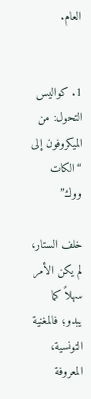العام.


1. كواليس التحول: من الميكروفون إلى “الكات ووك”

خلف الستار، لم يكن الأمر سهلاً كما يبدو؛ فالمغنية التونسية، المعروفة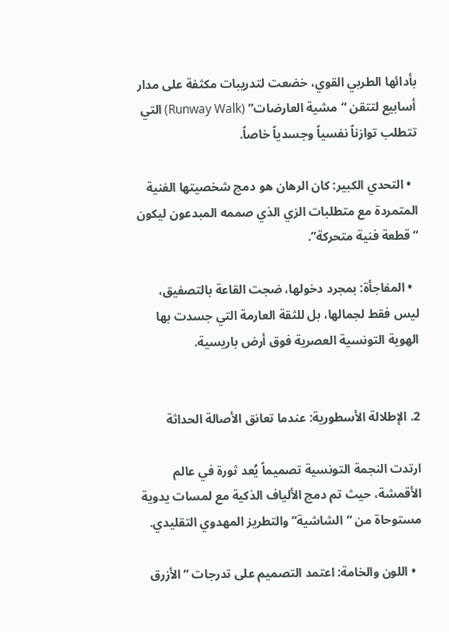بأدائها الطربي القوي، خضعت لتدريبات مكثفة على مدار أسابيع لتتقن “مشية العارضات” (Runway Walk) التي تتطلب توازناً نفسياً وجسدياً خاصاً.

  • التحدي الكبير: كان الرهان هو دمج شخصيتها الفنية المتمردة مع متطلبات الزي الذي صممه المبدعون ليكون “قطعة فنية متحركة”.

  • المفاجأة: بمجرد دخولها، ضجت القاعة بالتصفيق، ليس فقط لجمالها، بل للثقة العارمة التي جسدت بها الهوية التونسية العصرية فوق أرض باريسية.


2. الإطلالة الأسطورية: عندما تعانق الأصالة الحداثة

ارتدت النجمة التونسية تصميماً يُعد ثورة في عالم الأقمشة، حيث تم دمج الألياف الذكية مع لمسات يدوية مستوحاة من “الشاشية” والتطريز المهدوي التقليدي.

  • اللون والخامة: اعتمد التصميم على تدرجات “الأزرق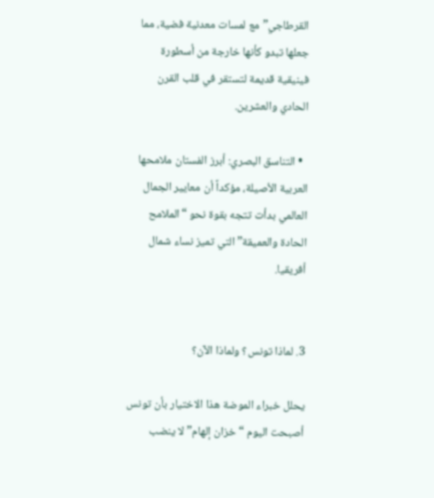القرطاجي” مع لمسات معدنية فضية، مما جعلها تبدو كأنها خارجة من أسطورة فينيقية قديمة لتستقر في قلب القرن الحادي والعشرين.

  • التناسق البصري: أبرز الفستان ملامحها العربية الأصيلة، مؤكداً أن معايير الجمال العالمي بدأت تتجه بقوة نحو “الملامح الحادة والعميقة” التي تميز نساء شمال أفريقيا.


3. لماذا تونس؟ ولماذا الآن؟

يحلل خبراء الموضة هذا الاختيار بأن تونس أصبحت اليوم “خزان إلهام” لا ينضب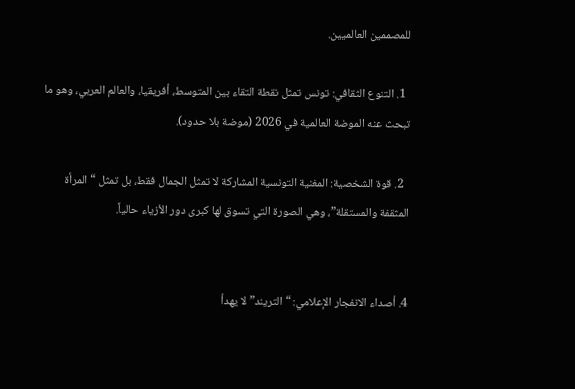للمصممين العالميين.

  1. التنوع الثقافي: تونس تمثل نقطة التقاء بين المتوسط، أفريقيا، والعالم العربي، وهو ما تبحث عنه الموضة العالمية في 2026 (موضة بلا حدود).

  2. قوة الشخصية: المغنية التونسية المشاركة لا تمثل الجمال فقط، بل تمثل “المرأة المثقفة والمستقلة”، وهي الصورة التي تسوق لها كبرى دور الأزياء حالياً.


4. أصداء الانفجار الإعلامي: “التريند” لا يهدأ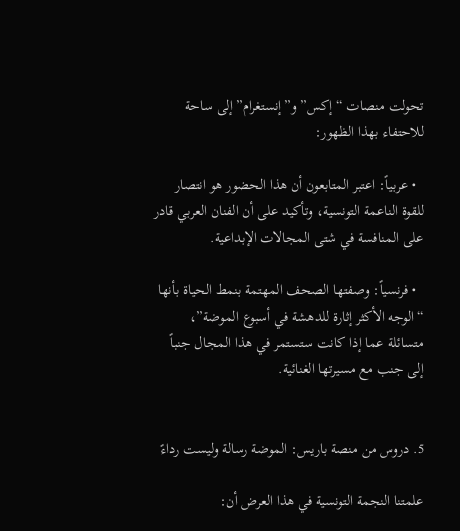تحولت منصات “إكس” و”إنستغرام” إلى ساحة للاحتفاء بهذا الظهور:

  • عربياً: اعتبر المتابعون أن هذا الحضور هو انتصار للقوة الناعمة التونسية، وتأكيد على أن الفنان العربي قادر على المنافسة في شتى المجالات الإبداعية.

  • فرنسياً: وصفتها الصحف المهتمة بنمط الحياة بأنها “الوجه الأكثر إثارة للدهشة في أسبوع الموضة”، متسائلة عما إذا كانت ستستمر في هذا المجال جنباً إلى جنب مع مسيرتها الغنائية.


5. دروس من منصة باريس: الموضة رسالة وليست رداءً

علمتنا النجمة التونسية في هذا العرض أن: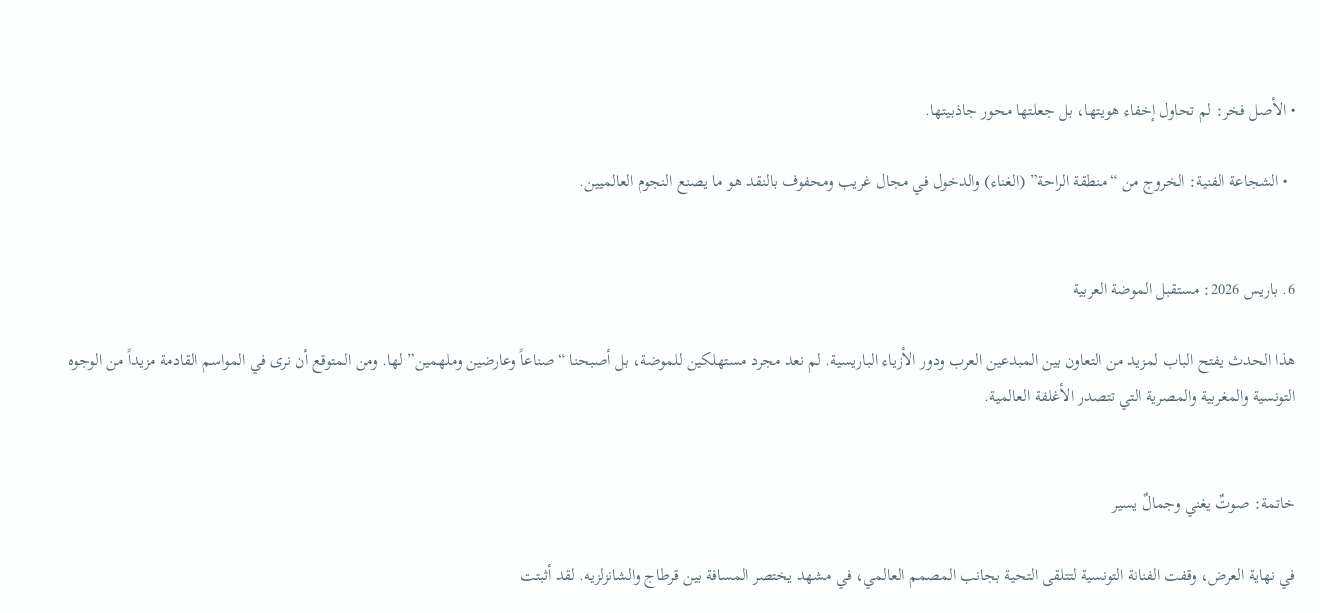• الأصل فخر: لم تحاول إخفاء هويتها، بل جعلتها محور جاذبيتها.

  • الشجاعة الفنية: الخروج من “منطقة الراحة” (الغناء) والدخول في مجال غريب ومحفوف بالنقد هو ما يصنع النجوم العالميين.


6. باريس 2026: مستقبل الموضة العربية

هذا الحدث يفتح الباب لمزيد من التعاون بين المبدعين العرب ودور الأزياء الباريسية. لم نعد مجرد مستهلكين للموضة، بل أصبحنا “صناعاً وعارضين وملهمين” لها. ومن المتوقع أن نرى في المواسم القادمة مزيداً من الوجوه التونسية والمغربية والمصرية التي تتصدر الأغلفة العالمية.


خاتمة: صوتٌ يغني وجمالٌ يسير

في نهاية العرض، وقفت الفنانة التونسية لتتلقى التحية بجانب المصمم العالمي، في مشهد يختصر المسافة بين قرطاج والشانزلزيه. لقد أثبتت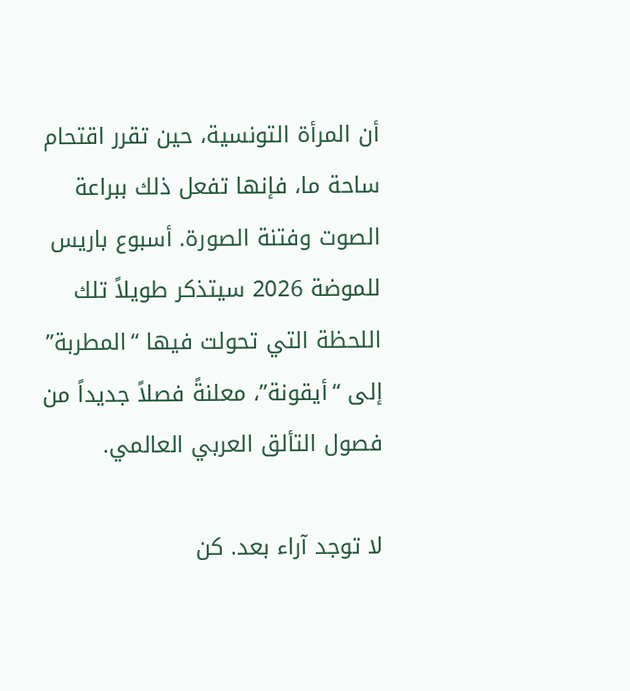أن المرأة التونسية، حين تقرر اقتحام ساحة ما، فإنها تفعل ذلك ببراعة الصوت وفتنة الصورة. أسبوع باريس للموضة 2026 سيتذكر طويلاً تلك اللحظة التي تحولت فيها “المطربة” إلى “أيقونة”، معلنةً فصلاً جديداً من فصول التألق العربي العالمي.

لا توجد آراء بعد. كن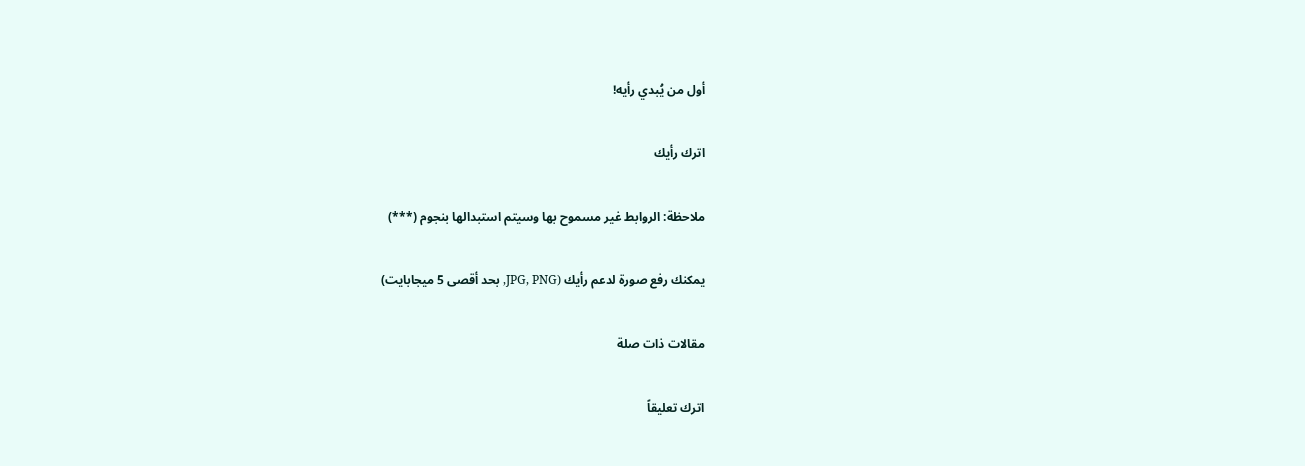أول من يُبدي رأيه!

اترك رأيك

ملاحظة: الروابط غير مسموح بها وسيتم استبدالها بنجوم (***)

يمكنك رفع صورة لدعم رأيك (JPG, PNG, بحد أقصى 5 ميجابايت)

مقالات ذات صلة

اترك تعليقاً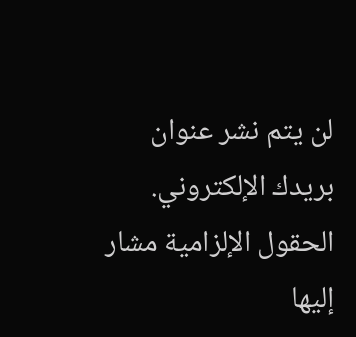لن يتم نشر عنوان بريدك الإلكتروني. الحقول الإلزامية مشار إليها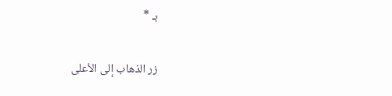بـ *

زر الذهاب إلى الأعلى